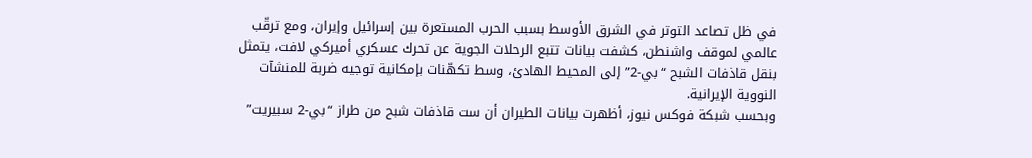في ظل تصاعد التوتر في الشرق الأوسط بسبب الحرب المستعرة بين إسرائيل وإيران، ومع ترقّب عالمي لموقف واشنطن، كشفت بيانات تتبع الرحلات الجوية عن تحرك عسكري أميركي لافت، يتمثل بنقل قاذفات الشبح “بي-2” إلى المحيط الهادئ، وسط تكهّنات بإمكانية توجيه ضربة للمنشآت النووية الإيرانية.
وبحسب شبكة فوكس نيوز، أظهرت بيانات الطيران أن ست قاذفات شبح من طراز “بي-2 سبيريت”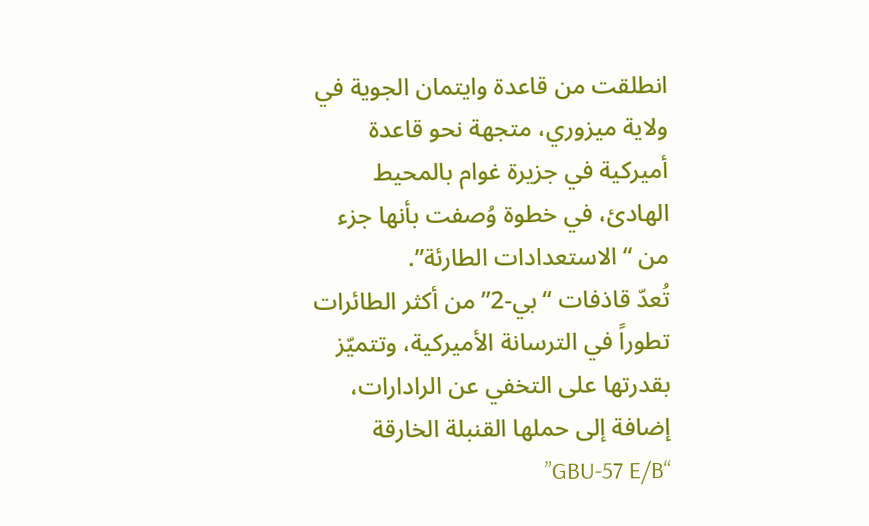انطلقت من قاعدة وايتمان الجوية في ولاية ميزوري، متجهة نحو قاعدة أميركية في جزيرة غوام بالمحيط الهادئ، في خطوة وُصفت بأنها جزء من “الاستعدادات الطارئة”.
تُعدّ قاذفات “بي-2” من أكثر الطائرات تطوراً في الترسانة الأميركية، وتتميّز بقدرتها على التخفي عن الرادارات، إضافة إلى حملها القنبلة الخارقة “GBU-57 E/B”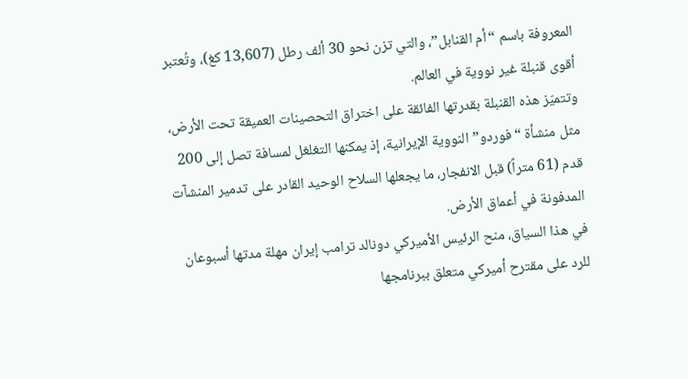المعروفة باسم “أم القنابل”، والتي تزن نحو 30 ألف رطل (13,607 كغ)، وتُعتبر أقوى قنبلة غير نووية في العالم.
وتتميّز هذه القنبلة بقدرتها الفائقة على اختراق التحصينات العميقة تحت الأرض، مثل منشأة “فوردو” النووية الإيرانية، إذ يمكنها التغلغل لمسافة تصل إلى 200 قدم (61 متراً) قبل الانفجار، ما يجعلها السلاح الوحيد القادر على تدمير المنشآت المدفونة في أعماق الأرض.
في هذا السياق، منح الرئيس الأميركي دونالد ترامب إيران مهلة مدتها أسبوعان للرد على مقترح أميركي متعلق ببرنامجها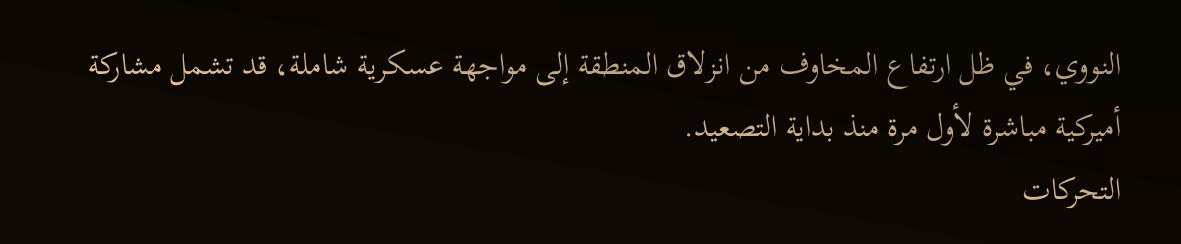النووي، في ظل ارتفاع المخاوف من انزلاق المنطقة إلى مواجهة عسكرية شاملة، قد تشمل مشاركة أميركية مباشرة لأول مرة منذ بداية التصعيد.
التحركات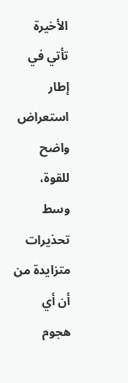الأخيرة تأتي في إطار استعراض واضح للقوة، وسط تحذيرات متزايدة من أن أي هجوم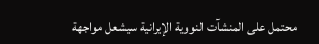محتمل على المنشآت النووية الإيرانية سيشعل مواجهة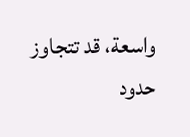واسعة، قد تتجاوز حدود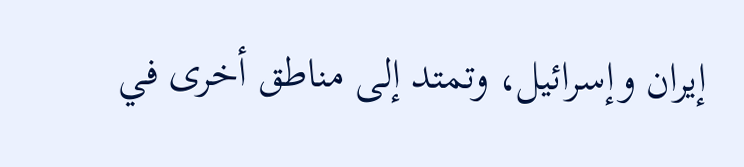إيران وإسرائيل، وتمتد إلى مناطق أخرى في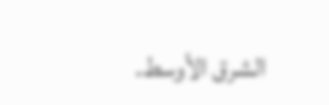الشرق الأوسط.